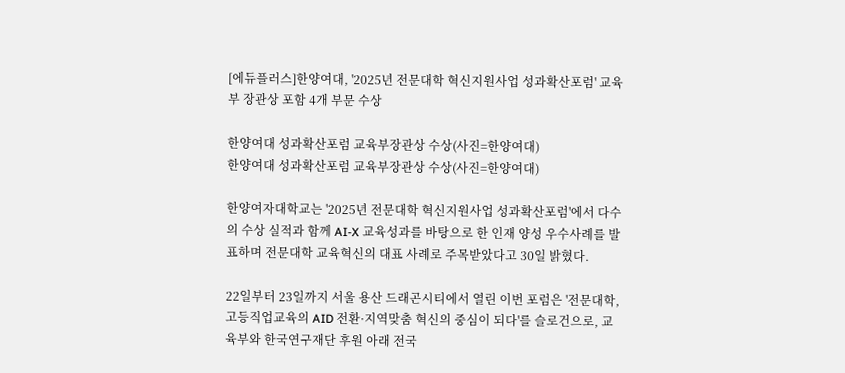[에듀플러스]한양여대, '2025년 전문대학 혁신지원사업 성과확산포럼' 교육부 장관상 포함 4개 부문 수상

한양여대 성과확산포럼 교육부장관상 수상(사진=한양여대)
한양여대 성과확산포럼 교육부장관상 수상(사진=한양여대)

한양여자대학교는 '2025년 전문대학 혁신지원사업 성과확산포럼'에서 다수의 수상 실적과 함께 AI-X 교육성과를 바탕으로 한 인재 양성 우수사례를 발표하며 전문대학 교육혁신의 대표 사례로 주목받았다고 30일 밝혔다.

22일부터 23일까지 서울 용산 드래곤시티에서 열린 이번 포럼은 '전문대학, 고등직업교육의 AID 전환·지역맞춤 혁신의 중심이 되다'를 슬로건으로, 교육부와 한국연구재단 후원 아래 전국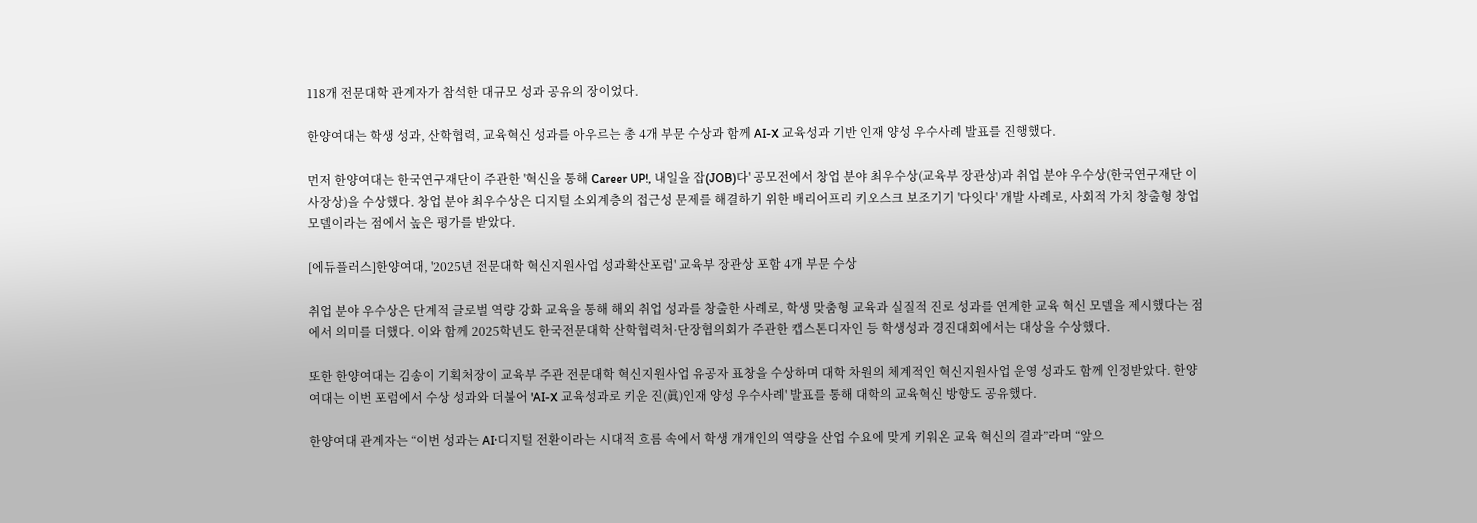118개 전문대학 관계자가 참석한 대규모 성과 공유의 장이었다.

한양여대는 학생 성과, 산학협력, 교육혁신 성과를 아우르는 총 4개 부문 수상과 함께 AI-X 교육성과 기반 인재 양성 우수사례 발표를 진행했다.

먼저 한양여대는 한국연구재단이 주관한 '혁신을 통해 Career UP!, 내일을 잡(JOB)다' 공모전에서 창업 분야 최우수상(교육부 장관상)과 취업 분야 우수상(한국연구재단 이사장상)을 수상했다. 창업 분야 최우수상은 디지털 소외계층의 접근성 문제를 해결하기 위한 배리어프리 키오스크 보조기기 '다잇다' 개발 사례로, 사회적 가치 창출형 창업 모델이라는 점에서 높은 평가를 받았다.

[에듀플러스]한양여대, '2025년 전문대학 혁신지원사업 성과확산포럼' 교육부 장관상 포함 4개 부문 수상

취업 분야 우수상은 단계적 글로벌 역량 강화 교육을 통해 해외 취업 성과를 창출한 사례로, 학생 맞춤형 교육과 실질적 진로 성과를 연계한 교육 혁신 모델을 제시했다는 점에서 의미를 더했다. 이와 함께 2025학년도 한국전문대학 산학협력처·단장협의회가 주관한 캡스톤디자인 등 학생성과 경진대회에서는 대상을 수상했다.

또한 한양여대는 김송이 기획처장이 교육부 주관 전문대학 혁신지원사업 유공자 표창을 수상하며 대학 차원의 체계적인 혁신지원사업 운영 성과도 함께 인정받았다. 한양여대는 이번 포럼에서 수상 성과와 더불어 'AI-X 교육성과로 키운 진(眞)인재 양성 우수사례' 발표를 통해 대학의 교육혁신 방향도 공유했다.

한양여대 관계자는 “이번 성과는 AI·디지털 전환이라는 시대적 흐름 속에서 학생 개개인의 역량을 산업 수요에 맞게 키워온 교육 혁신의 결과”라며 “앞으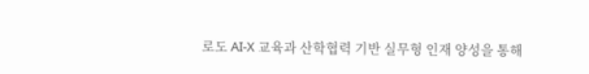로도 AI-X 교육과 산학협력 기반 실무형 인재 양성을 통해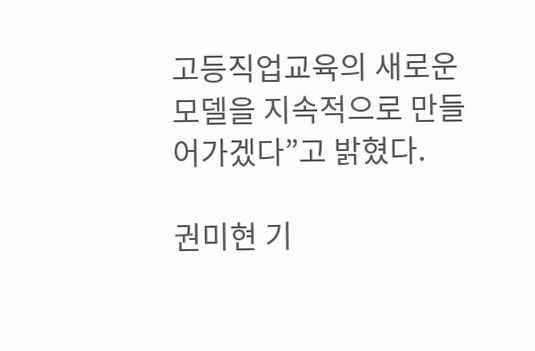고등직업교육의 새로운 모델을 지속적으로 만들어가겠다”고 밝혔다.

권미현 기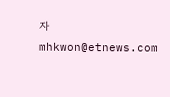자 mhkwon@etnews.com